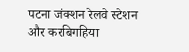पटना जंक्शन रेलवे स्टेशन और करबिगहिया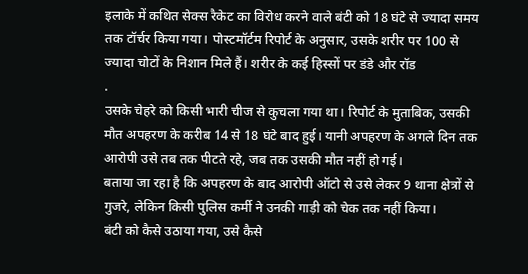इलाके में कथित सेक्स रैकेट का विरोध करने वाले बंटी को 18 घंटे से ज्यादा समय तक टॉर्चर किया गया। पोस्टमॉर्टम रिपोर्ट के अनुसार, उसके शरीर पर 100 से ज्यादा चोटों के निशान मिले हैं। शरीर के कई हिस्सों पर डंडे और रॉड
.
उसके चेहरे को किसी भारी चीज से कुचला गया था। रिपोर्ट के मुताबिक, उसकी मौत अपहरण के करीब 14 से 18 घंटे बाद हुई। यानी अपहरण के अगले दिन तक आरोपी उसे तब तक पीटते रहे, जब तक उसकी मौत नहीं हो गई।
बताया जा रहा है कि अपहरण के बाद आरोपी ऑटो से उसे लेकर 9 थाना क्षेत्रों से गुजरे, लेकिन किसी पुलिस कर्मी ने उनकी गाड़ी को चेक तक नहीं किया।
बंटी को कैसे उठाया गया, उसे कैसे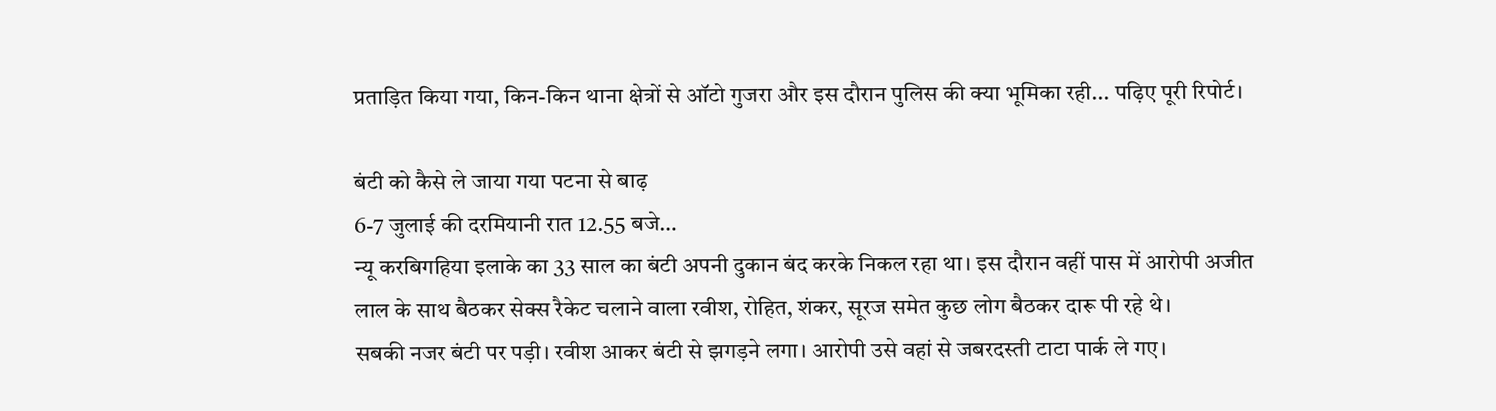प्रताड़ित किया गया, किन-किन थाना क्षेत्रों से ऑटो गुजरा और इस दौरान पुलिस की क्या भूमिका रही... पढ़िए पूरी रिपोर्ट।

बंटी को कैसे ले जाया गया पटना से बाढ़
6-7 जुलाई की दरमियानी रात 12.55 बजे…
न्यू करबिगहिया इलाके का 33 साल का बंटी अपनी दुकान बंद करके निकल रहा था। इस दौरान वहीं पास में आरोपी अजीत लाल के साथ बैठकर सेक्स रैकेट चलाने वाला रवीश, रोहित, शंकर, सूरज समेत कुछ लोग बैठकर दारू पी रहे थे।
सबकी नजर बंटी पर पड़ी। रवीश आकर बंटी से झगड़ने लगा। आरोपी उसे वहां से जबरदस्ती टाटा पार्क ले गए।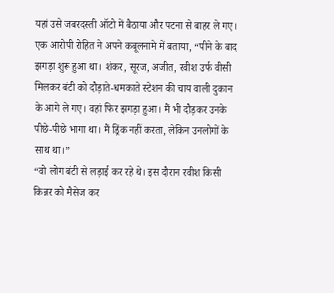यहां उसे जबरदस्ती ऑटो में बैठाया और पटना से बाहर ले गए।
एक आरोपी रोहित ने अपने कबूलनामे में बताया, “पीने के बाद झगड़ा शुरू हुआ था। शंकर, सूरज, अजीत, रवीश उर्फ वीसी मिलकर बंटी को दौड़ाते-धमकाते स्टेशन की चाय वाली दुकान के आगे ले गए। वहां फिर झगड़ा हुआ। मैं भी दौड़कर उनके पीछे-पीछे भागा था। मैं ड्रिंक नहीं करता, लेकिन उनलोगों के साथ था।”
“वो लोग बंटी से लड़ाई कर रहे थे। इस दौरान रवीश किसी किन्नर को मैसेज कर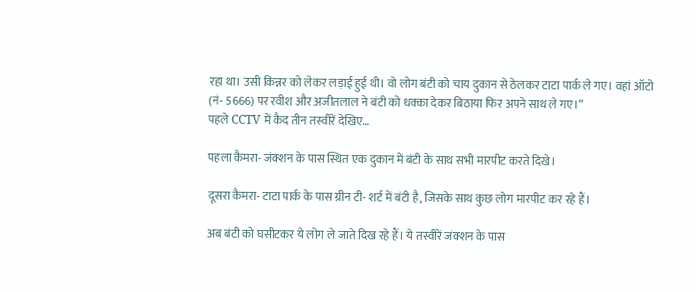रहा था। उसी किन्नर को लेकर लड़ाई हुई थी। वो लोग बंटी को चाय दुकान से ठेलकर टाटा पार्क ले गए। वहां ऑटो (नं- 5666) पर रवीश और अजीतलाल ने बंटी को धक्का देकर बिठाया फिर अपने साथ ले गए।”
पहले CCTV में कैद तीन तस्वीरें देखिए…

पहला कैमरा- जंक्शन के पास स्थित एक दुकान में बंटी के साथ सभी मारपीट करते दिखे।

दूसरा कैमरा- टाटा पार्क के पास ग्रीन टी- शर्ट में बंटी है, जिसके साथ कुछ लोग मारपीट कर रहे हैं।

अब बंटी को घसीटकर ये लोग ले जाते दिख रहे हैं। ये तस्वीरें जंक्शन के पास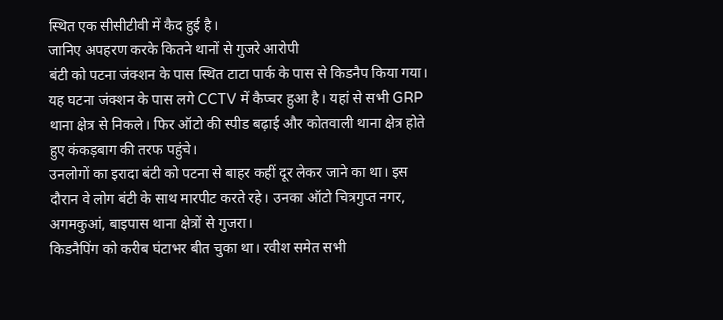स्थित एक सीसीटीवी में कैद हुई है।
जानिए अपहरण करके कितने थानों से गुजरे आरोपी
बंटी को पटना जंक्शन के पास स्थित टाटा पार्क के पास से किडनैप किया गया। यह घटना जंक्शन के पास लगे CCTV में कैप्चर हुआ है। यहां से सभी GRP थाना क्षेत्र से निकले। फिर ऑटो की स्पीड बढ़ाई और कोतवाली थाना क्षेत्र होते हुए कंकड़बाग की तरफ पहुंचे।
उनलोगों का इरादा बंटी को पटना से बाहर कहीं दूर लेकर जाने का था। इस दौरान वे लोग बंटी के साथ मारपीट करते रहे। उनका ऑटो चित्रगुप्त नगर, अगमकुआं, बाइपास थाना क्षेत्रों से गुजरा।
किडनैपिंग को करीब घंटाभर बीत चुका था। रवीश समेत सभी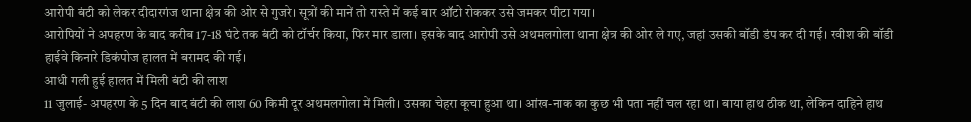आरोपी बंटी को लेकर दीदारगंज थाना क्षेत्र की ओर से गुजरे। सूत्रों की मानें तो रास्ते में कई बार ऑटो रोककर उसे जमकर पीटा गया।
आरोपियों ने अपहरण के बाद करीब 17-18 घंटे तक बंटी को टॉर्चर किया, फिर मार डाला। इसके बाद आरोपी उसे अथमलगोला थाना क्षेत्र की ओर ले गए, जहां उसकी बॉडी डंप कर दी गई। रवीश की बॉडी हाईवे किनारे डिकंपोज हालत में बरामद की गई।
आधी गली हुई हालत में मिली बंटी की लाश
11 जुलाई- अपहरण के 5 दिन बाद बंटी की लाश 60 किमी दूर अथमलगोला में मिली। उसका चेहरा कूचा हुआ था। आंख-नाक का कुछ भी पता नहीं चल रहा था। बाया हाथ ठीक था, लेकिन दाहिने हाथ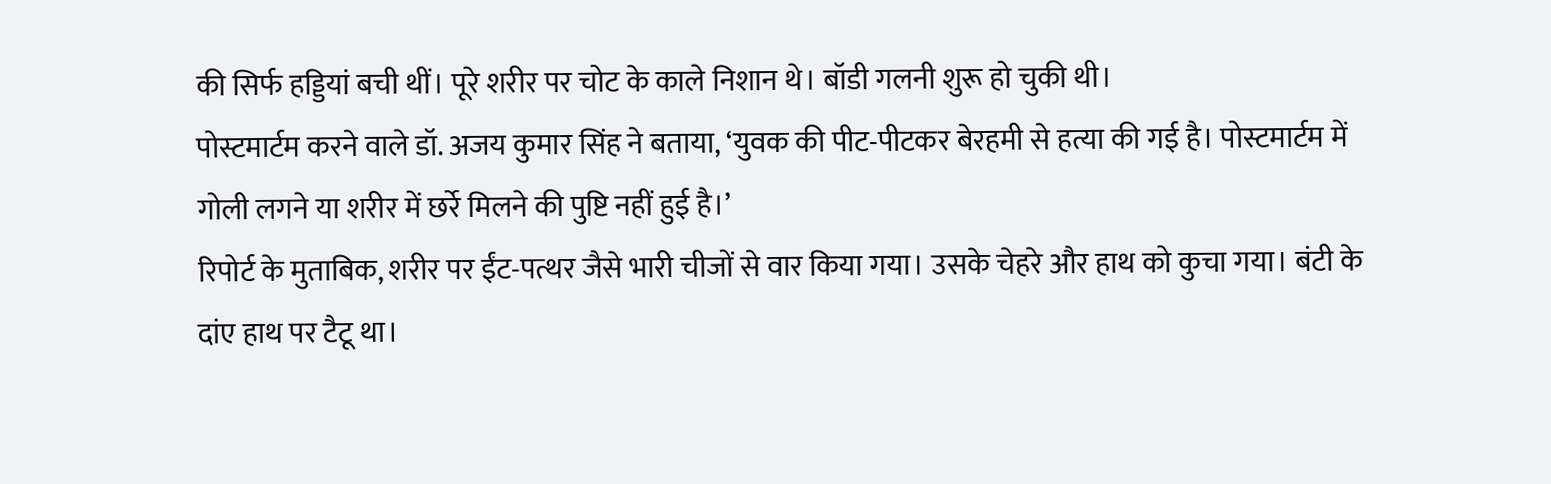की सिर्फ हड्डियां बची थीं। पूरे शरीर पर चोट के काले निशान थे। बॉडी गलनी शुरू हो चुकी थी।
पोस्टमार्टम करने वाले डॉ. अजय कुमार सिंह ने बताया, ‘युवक की पीट-पीटकर बेरहमी से हत्या की गई है। पोस्टमार्टम में गोली लगने या शरीर में छर्रे मिलने की पुष्टि नहीं हुई है।’
रिपोर्ट के मुताबिक, शरीर पर ईंट-पत्थर जैसे भारी चीजों से वार किया गया। उसके चेहरे और हाथ को कुचा गया। बंटी के दांए हाथ पर टैटू था।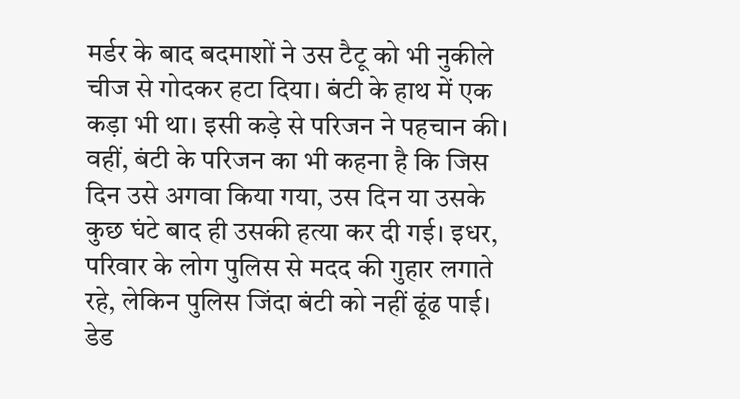मर्डर के बाद बदमाशों ने उस टैटू को भी नुकीले चीज से गोदकर हटा दिया। बंटी के हाथ में एक कड़ा भी था। इसी कड़े से परिजन ने पहचान की।
वहीं, बंटी के परिजन का भी कहना है कि जिस दिन उसे अगवा किया गया, उस दिन या उसके कुछ घंटे बाद ही उसकी हत्या कर दी गई। इधर, परिवार के लोग पुलिस से मदद की गुहार लगाते रहे, लेकिन पुलिस जिंदा बंटी को नहीं ढूंढ पाई।
डेड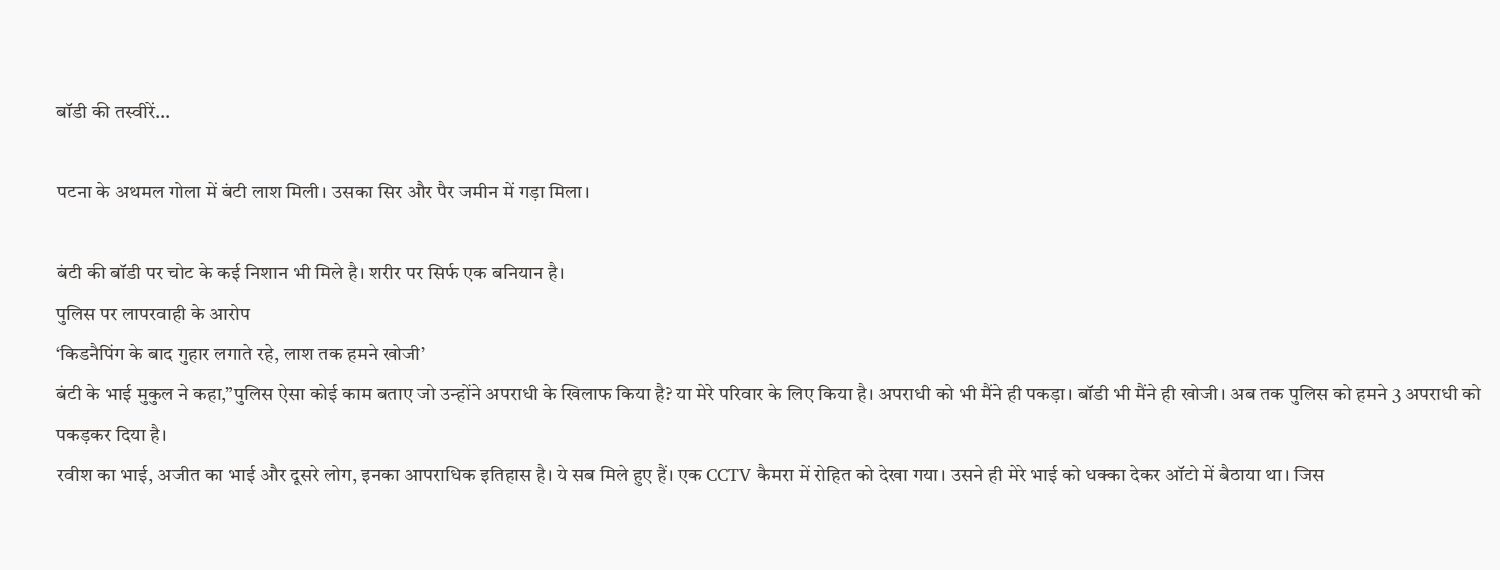बॉडी की तस्वीरें…

पटना के अथमल गोला में बंटी लाश मिली। उसका सिर और पैर जमीन में गड़ा मिला।

बंटी की बॉडी पर चोट के कई निशान भी मिले है। शरीर पर सिर्फ एक बनियान है।
पुलिस पर लापरवाही के आरोप
‘किडनैपिंग के बाद गुहार लगाते रहे, लाश तक हमने खोजी’
बंटी के भाई मुकुल ने कहा,”पुलिस ऐसा कोई काम बताए जो उन्होंने अपराधी के खिलाफ किया है? या मेरे परिवार के लिए किया है। अपराधी को भी मैंने ही पकड़ा। बॉडी भी मैंने ही खोजी। अब तक पुलिस को हमने 3 अपराधी को पकड़कर दिया है।
रवीश का भाई, अजीत का भाई और दूसरे लोग, इनका आपराधिक इतिहास है। ये सब मिले हुए हैं। एक CCTV कैमरा में रोहित को देखा गया। उसने ही मेरे भाई को धक्का देकर ऑटो में बैठाया था। जिस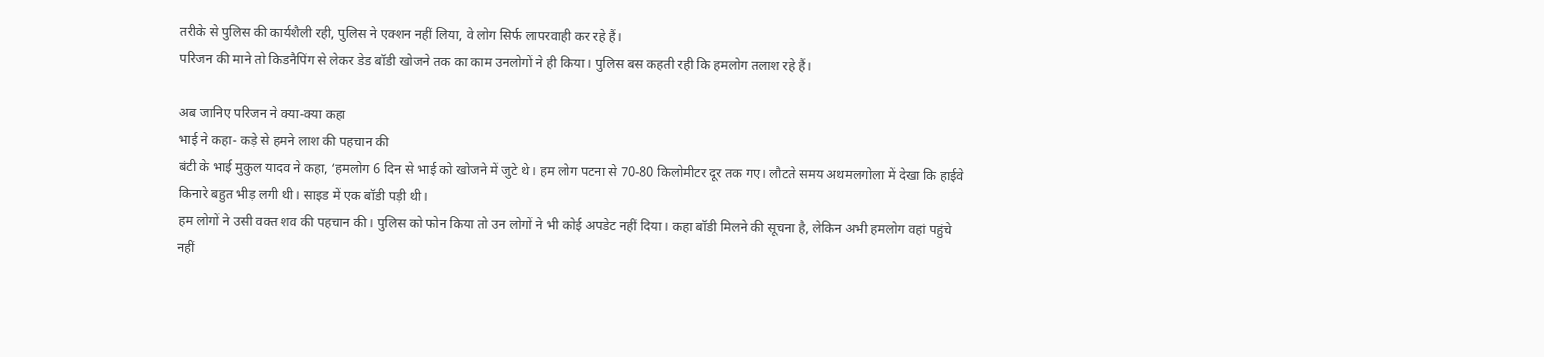तरीके से पुलिस की कार्यशैली रही, पुलिस ने एक्शन नहीं लिया, वे लोग सिर्फ लापरवाही कर रहे हैं।
परिजन की माने तो किडनैपिंग से लेकर डेड बॉडी खोजने तक का काम उनलोगों ने ही किया। पुलिस बस कहती रही कि हमलोग तलाश रहे हैं।

अब जानिए परिजन ने क्या-क्या कहा
भाई ने कहा- कड़े से हमने लाश की पहचान की
बंटी के भाई मुकुल यादव ने कहा, ‘हमलोग 6 दिन से भाई को खोजने में जुटे थे। हम लोग पटना से 70-80 किलोमीटर दूर तक गए। लौटते समय अथमलगोला में देखा कि हाईवे किनारे बहुत भीड़ लगी थी। साइड में एक बॉडी पड़ी थी।
हम लोगों ने उसी वक्त शव की पहचान की। पुलिस को फोन किया तो उन लोगों ने भी कोई अपडेट नहीं दिया। कहा बॉडी मिलने की सूचना है, लेकिन अभी हमलोग वहां पहुंचे नहीं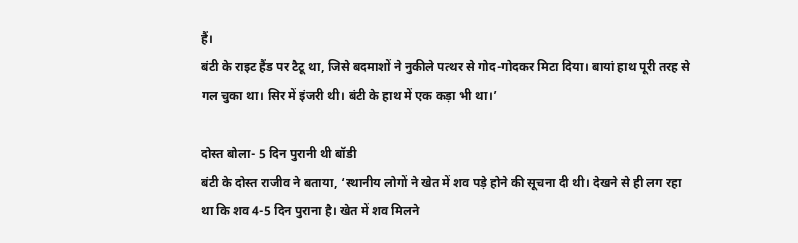हैं।
बंटी के राइट हैंड पर टैटू था, जिसे बदमाशों ने नुकीले पत्थर से गोद-गोदकर मिटा दिया। बायां हाथ पूरी तरह से गल चुका था। सिर में इंजरी थी। बंटी के हाथ में एक कड़ा भी था।’

दोस्त बोला- 5 दिन पुरानी थी बॉडी
बंटी के दोस्त राजीव ने बताया, ‘स्थानीय लोगों ने खेत में शव पड़े होने की सूचना दी थी। देखने से ही लग रहा था कि शव 4-5 दिन पुराना है। खेत में शव मिलने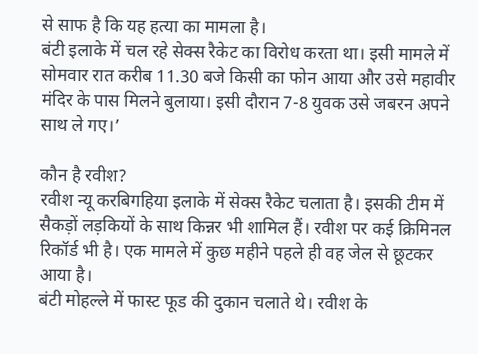से साफ है कि यह हत्या का मामला है।
बंटी इलाके में चल रहे सेक्स रैकेट का विरोध करता था। इसी मामले में सोमवार रात करीब 11.30 बजे किसी का फोन आया और उसे महावीर मंदिर के पास मिलने बुलाया। इसी दौरान 7-8 युवक उसे जबरन अपने साथ ले गए।’

कौन है रवीश?
रवीश न्यू करबिगहिया इलाके में सेक्स रैकेट चलाता है। इसकी टीम में सैकड़ों लड़कियों के साथ किन्नर भी शामिल हैं। रवीश पर कई क्रिमिनल रिकॉर्ड भी है। एक मामले में कुछ महीने पहले ही वह जेल से छूटकर आया है।
बंटी मोहल्ले में फास्ट फूड की दुकान चलाते थे। रवीश के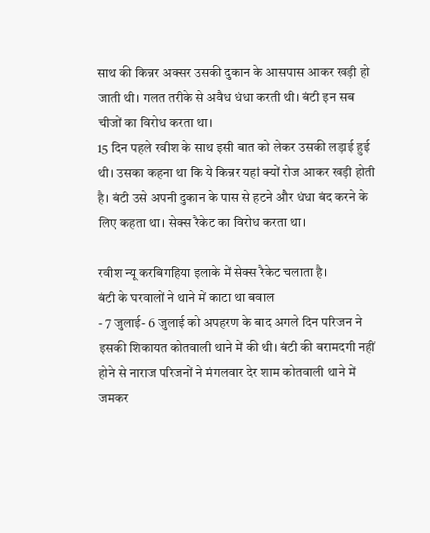साथ की किन्नर अक्सर उसकी दुकान के आसपास आकर खड़ी हो जाती थी। गलत तरीके से अवैध धंधा करती थी। बंटी इन सब चीजों का विरोध करता था।
15 दिन पहले रवीश के साथ इसी बात को लेकर उसकी लड़ाई हुई थी। उसका कहना था कि ये किन्नर यहां क्यों रोज आकर खड़ी होती है। बंटी उसे अपनी दुकान के पास से हटने और धंधा बंद करने के लिए कहता था। सेक्स रैकेट का विरोध करता था।

रवीश न्यू करबिगहिया इलाके में सेक्स रैकेट चलाता है।
बंटी के घरवालों ने थाने में काटा था बवाल
- 7 जुलाई- 6 जुलाई को अपहरण के बाद अगले दिन परिजन ने इसकी शिकायत कोतवाली थाने में की थी। बंटी की बरामदगी नहीं होने से नाराज परिजनों ने मंगलवार देर शाम कोतवाली थाने में जमकर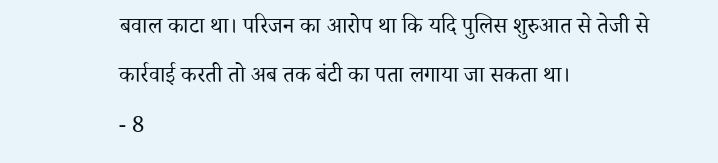बवाल काटा था। परिजन का आरोप था कि यदि पुलिस शुरुआत से तेजी से कार्रवाई करती तो अब तक बंटी का पता लगाया जा सकता था।
- 8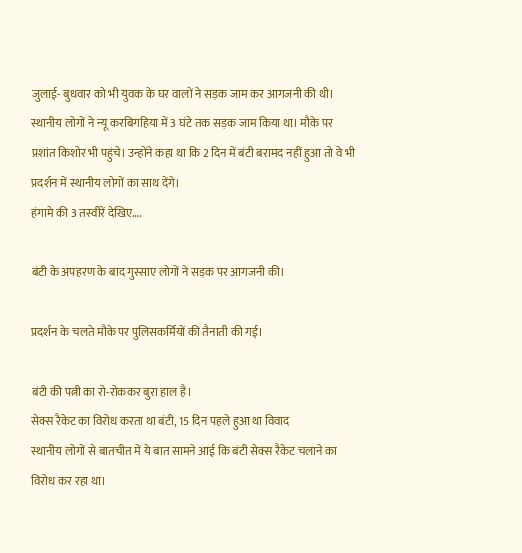जुलाई- बुधवार को भी युवक के घर वालों ने सड़क जाम कर आगजनी की थी। स्थानीय लोगों ने न्यू करबिगहिया में 3 घंटे तक सड़क जाम किया था। मौके पर प्रशांत किशोर भी पहुंचे। उन्होंने कहा था कि 2 दिन में बंटी बरामद नहीं हुआ तो वे भी प्रदर्शन में स्थानीय लोगों का साथ देंगे।
हंगामे की 3 तस्वीरें देखिए….

बंटी के अपहरण के बाद गुस्साए लोगों ने सड़क पर आगजनी की।

प्रदर्शन के चलते मौके पर पुलिसकर्मियों की तैनाती की गई।

बंटी की पत्नी का रो-रोककर बुरा हाल है।
सेक्स रैकेट का विरोध करता था बंटी, 15 दिन पहले हुआ था विवाद
स्थानीय लोगों से बातचीत में ये बात सामने आई कि बंटी सेक्स रैकेट चलाने का विरोध कर रहा था।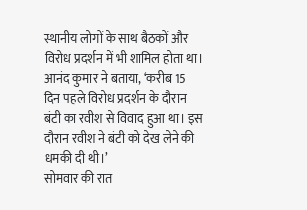स्थानीय लोगों के साथ बैठकों और विरोध प्रदर्शन में भी शामिल होता था। आनंद कुमार ने बताया, ‘करीब 15 दिन पहले विरोध प्रदर्शन के दौरान बंटी का रवीश से विवाद हुआ था। इस दौरान रवीश ने बंटी को देख लेने की धमकी दी थी।’
सोमवार की रात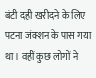बंटी दही खरीदने के लिए पटना जंक्शन के पास गया था। वहीं कुछ लोगों ने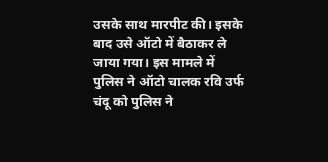उसके साथ मारपीट की। इसके बाद उसे ऑटो में बैठाकर ले जाया गया। इस मामले में पुलिस ने ऑटो चालक रवि उर्फ चंदू को पुलिस ने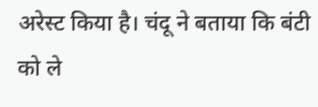अरेस्ट किया है। चंदू ने बताया कि बंटी को ले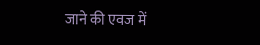जाने की एवज में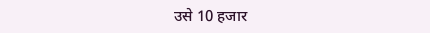उसे 10 हजार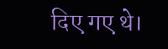दिए गए थे।